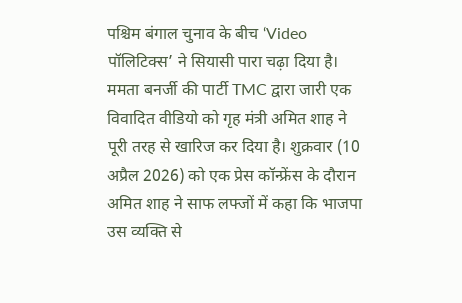पश्चिम बंगाल चुनाव के बीच ‘Video पॉलिटिक्स’ ने सियासी पारा चढ़ा दिया है। ममता बनर्जी की पार्टी TMC द्वारा जारी एक विवादित वीडियो को गृह मंत्री अमित शाह ने पूरी तरह से खारिज कर दिया है। शुक्रवार (10 अप्रैल 2026) को एक प्रेस कॉन्फ्रेंस के दौरान अमित शाह ने साफ लफ्जों में कहा कि भाजपा उस व्यक्ति से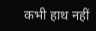कभी हाथ नहीं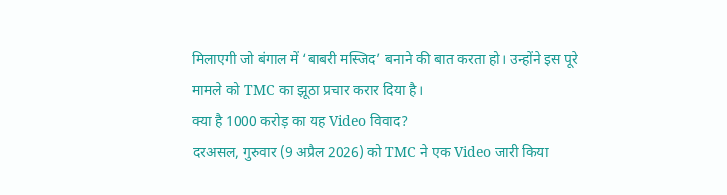मिलाएगी जो बंगाल में ‘बाबरी मस्जिद’ बनाने की बात करता हो। उन्होंने इस पूरे मामले को TMC का झूठा प्रचार करार दिया है।
क्या है 1000 करोड़ का यह Video विवाद?
दरअसल, गुरुवार (9 अप्रैल 2026) को TMC ने एक Video जारी किया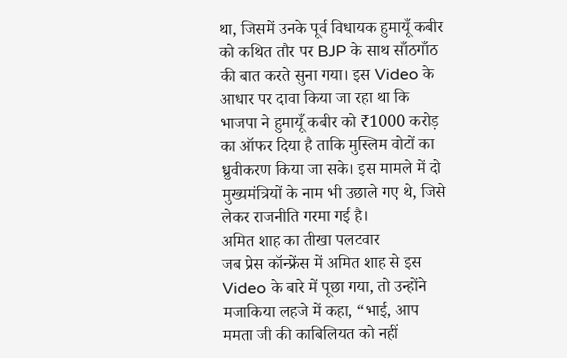था, जिसमें उनके पूर्व विधायक हुमायूँ कबीर को कथित तौर पर BJP के साथ साँठगाँठ की बात करते सुना गया। इस Video के आधार पर दावा किया जा रहा था कि भाजपा ने हुमायूँ कबीर को ₹1000 करोड़ का ऑफर दिया है ताकि मुस्लिम वोटों का ध्रुवीकरण किया जा सके। इस मामले में दो मुख्यमंत्रियों के नाम भी उछाले गए थे, जिसे लेकर राजनीति गरमा गई है।
अमित शाह का तीखा पलटवार
जब प्रेस कॉन्फ्रेंस में अमित शाह से इस Video के बारे में पूछा गया, तो उन्होंने मजाकिया लहजे में कहा, “भाई, आप ममता जी की काबिलियत को नहीं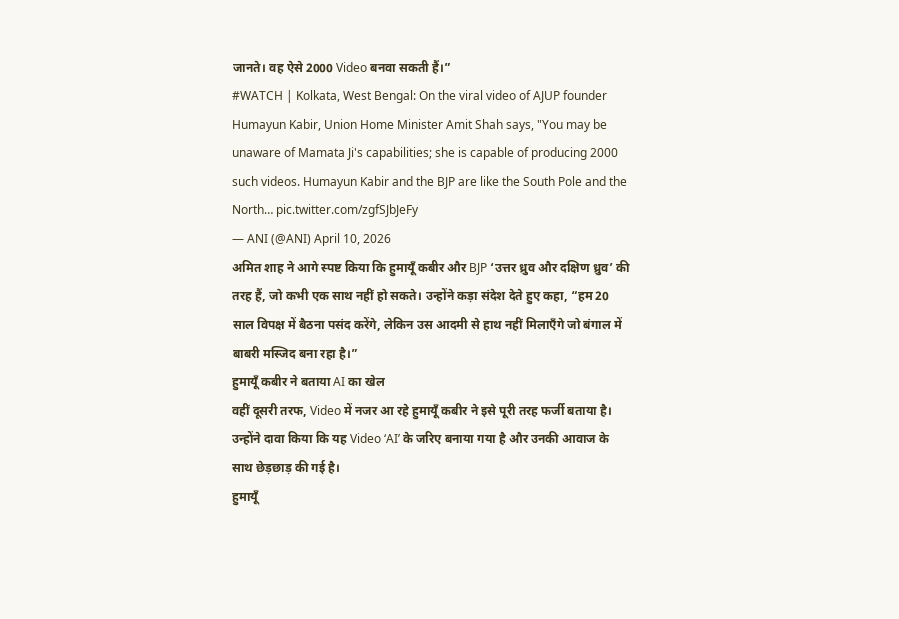जानते। वह ऐसे 2000 Video बनवा सकती हैं।”
#WATCH | Kolkata, West Bengal: On the viral video of AJUP founder Humayun Kabir, Union Home Minister Amit Shah says, "You may be unaware of Mamata Ji's capabilities; she is capable of producing 2000 such videos. Humayun Kabir and the BJP are like the South Pole and the North… pic.twitter.com/zgfSJbJeFy
— ANI (@ANI) April 10, 2026
अमित शाह ने आगे स्पष्ट किया कि हुमायूँ कबीर और BJP ‘उत्तर ध्रुव और दक्षिण ध्रुव’ की तरह हैं, जो कभी एक साथ नहीं हो सकते। उन्होंने कड़ा संदेश देते हुए कहा, “हम 20 साल विपक्ष में बैठना पसंद करेंगे, लेकिन उस आदमी से हाथ नहीं मिलाएँगे जो बंगाल में बाबरी मस्जिद बना रहा है।”
हुमायूँ कबीर ने बताया AI का खेल
वहीं दूसरी तरफ, Video में नजर आ रहे हुमायूँ कबीर ने इसे पूरी तरह फर्जी बताया है। उन्होंने दावा किया कि यह Video ‘AI’ के जरिए बनाया गया है और उनकी आवाज के साथ छेड़छाड़ की गई है।
हुमायूँ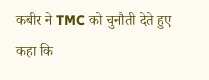कबीर ने TMC को चुनौती देते हुए कहा कि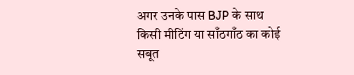अगर उनके पास BJP के साथ किसी मीटिंग या साँठगाँठ का कोई सबूत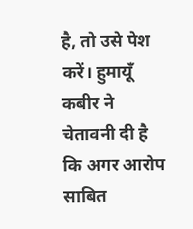है, तो उसे पेश करें। हुमायूँ कबीर ने चेतावनी दी है कि अगर आरोप साबित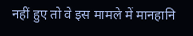नहीं हुए तो वे इस मामले में मानहानि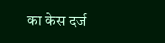का केस दर्ज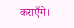कराएँगे।